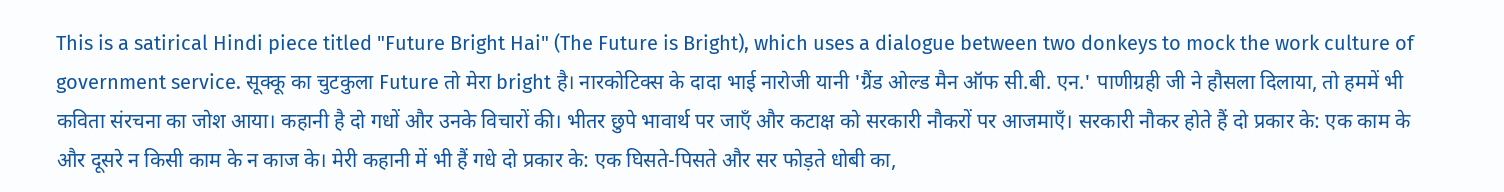This is a satirical Hindi piece titled "Future Bright Hai" (The Future is Bright), which uses a dialogue between two donkeys to mock the work culture of government service. सूक्कू का चुटकुला Future तो मेरा bright है। नारकोटिक्स के दादा भाई नारोजी यानी 'ग्रैंड ओल्ड मैन ऑफ सी.बी. एन.' पाणीग्रही जी ने हौसला दिलाया, तो हममें भी कविता संरचना का जोश आया। कहानी है दो गधों और उनके विचारों की। भीतर छुपे भावार्थ पर जाएँ और कटाक्ष को सरकारी नौकरों पर आजमाएँ। सरकारी नौकर होते हैं दो प्रकार के: एक काम के और दूसरे न किसी काम के न काज के। मेरी कहानी में भी हैं गधे दो प्रकार के: एक घिसते-पिसते और सर फोड़ते धोबी का,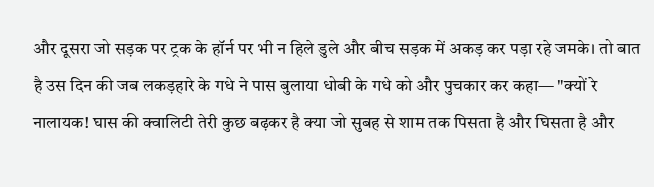और दूसरा जो सड़क पर ट्रक के हॉर्न पर भी न हिले डुले और बीच सड़क में अकड़ कर पड़ा रहे जमके। तो बात है उस दिन की जब लकड़हारे के गधे ने पास बुलाया धोबी के गधे को और पुचकार कर कहा— "क्यों रे नालायक! घास की क्वालिटी तेरी कुछ बढ़कर है क्या जो सुबह से शाम तक पिसता है और घिसता है और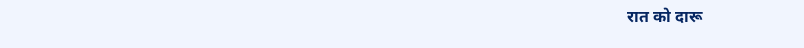रात को दारू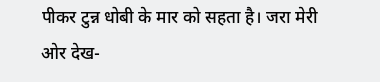पीकर टुन्न धोबी के मार को सहता है। जरा मेरी ओर देख-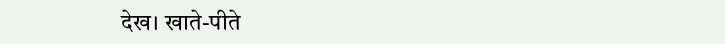देख। खाते-पीते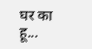घर का हू...